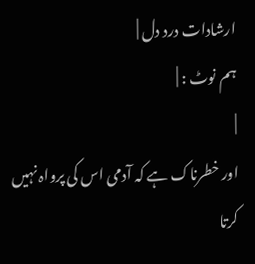ارشادات درد دل |
ہم نوٹ : |
|
اور خطرناک ہے کہ آدمی اس کی پرواہ نہیں کرتا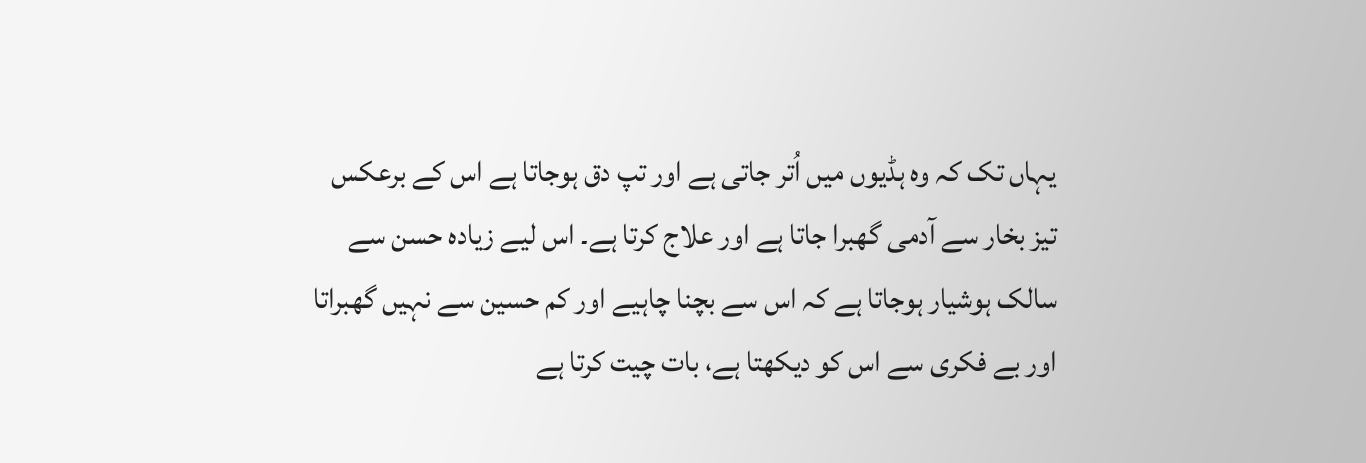یہاں تک کہ وہ ہڈیوں میں اُتر جاتی ہے اور تپ دق ہوجاتا ہے اس کے برعکس تیز بخار سے آدمی گھبرا جاتا ہے اور علاج کرتا ہے۔ اس لیے زیادہ حسن سے سالک ہوشیار ہوجاتا ہے کہ اس سے بچنا چاہیے اور کم حسین سے نہیں گھبراتا اور بے فکری سے اس کو دیکھتا ہے، بات چیت کرتا ہے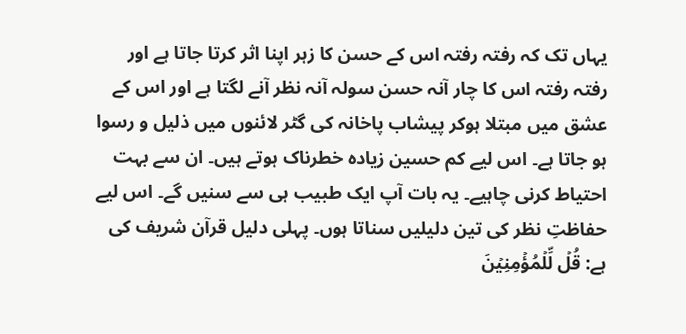یہاں تک کہ رفتہ رفتہ اس کے حسن کا زہر اپنا اثر کرتا جاتا ہے اور رفتہ رفتہ اس کا چار آنہ حسن سولہ آنہ نظر آنے لگتا ہے اور اس کے عشق میں مبتلا ہوکر پیشاب پاخانہ کی گٹر لائنوں میں ذلیل و رسوا ہو جاتا ہے۔ اس لیے کم حسین زیادہ خطرناک ہوتے ہیں۔ ان سے بہت احتیاط کرنی چاہیے۔ یہ بات آپ ایک طبیب ہی سے سنیں گے۔ اس لیے حفاظتِ نظر کی تین دلیلیں سناتا ہوں۔ پہلی دلیل قرآن شریف کی ہے: قُلۡ لِّلۡمُؤۡمِنِیۡنَ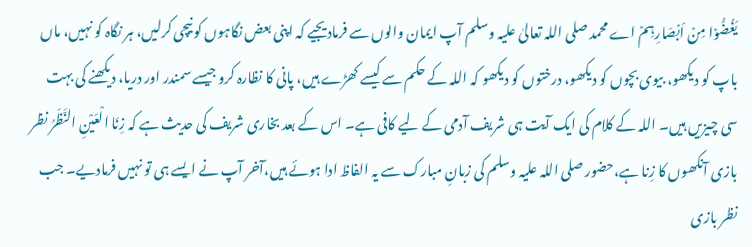یَغُضُّوۡا مِنۡ اَبۡصَارِہِمۡ اے محمد صلی اللہ تعالیٰ علیہ وسلم آپ ایمان والوں سے فرمادیجیے کہ اپنی بعض نگاہوں کو نیچی کرلیں، ہر نگاہ کو نہیں، ماں باپ کو دیکھو، بیوی بچوں کو دیکھو، درختوں کو دیکھو کہ اللہ کے حکم سے کیسے کھڑے ہیں، پانی کا نظارہ کرو جیسے سمندر اور دریا، دیکھنے کی بہت سی چیزیں ہیں۔ اللہ کے کلام کی ایک آیت ہی شریف آدمی کے لیے کافی ہے۔ اس کے بعد بخاری شریف کی حدیث ہے کہ زِنَا الْعَیْنِ النَّظَرُ نظر بازی آنکھوں کا زِنا ہے،حضور صلی اللہ علیہ وسلم کی زبانِ مبارک سے یہ الفاظ ادا ہوئے ہیں،آخر آپ نے ایسے ہی تو نہیں فرمادیے۔ جب نظر بازی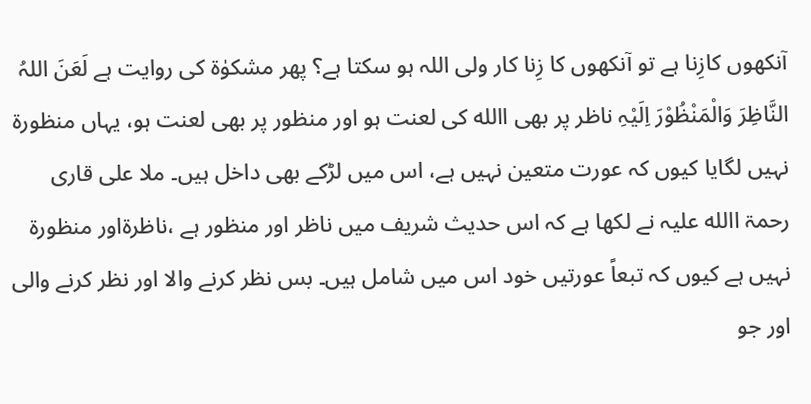آنکھوں کازِنا ہے تو آنکھوں کا زِنا کار ولی اللہ ہو سکتا ہے؟ پھر مشکوٰۃ کی روایت ہے لَعَنَ اللہُ النَّاظِرَ وَالْمَنْظُوْرَ اِلَیْہِ ناظر پر بھی االله کی لعنت ہو اور منظور پر بھی لعنت ہو، یہاں منظورۃ نہیں لگایا کیوں کہ عورت متعین نہیں ہے، اس میں لڑکے بھی داخل ہیں۔ ملا علی قاری رحمۃ االله علیہ نے لکھا ہے کہ اس حدیث شریف میں ناظر اور منظور ہے ،ناظرۃاور منظورۃ نہیں ہے کیوں کہ تبعاً عورتیں خود اس میں شامل ہیں۔ بس نظر کرنے والا اور نظر کرنے والی اور جو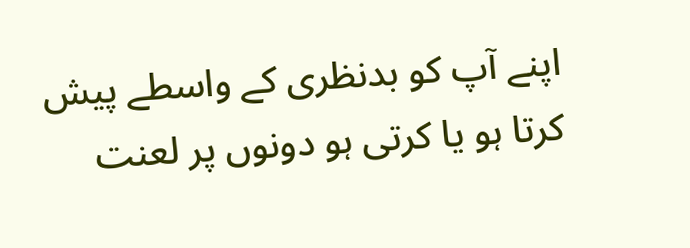اپنے آپ کو بدنظری کے واسطے پیش کرتا ہو یا کرتی ہو دونوں پر لعنت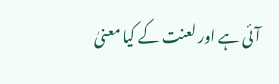آئی ہے اور لعنت کے کیا معنیٰ